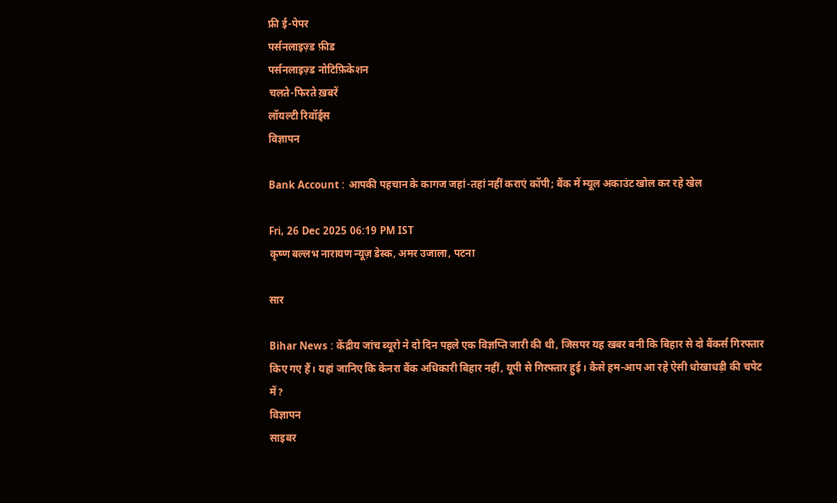फ्री ई-पेपर
पर्सनलाइज़्ड फ़ीड
पर्सनलाइज़्ड नोटिफ़िकेशन
चलते-फिरते ख़बरें
लॉयल्टी रिवॉर्ड्स
विज्ञापन

Bank Account : आपकी पहचान के कागज जहां-तहां नहीं कराएं कॉपी; बैंक में म्यूल अकाउंट खोल कर रहे खेल

Fri, 26 Dec 2025 06:19 PM IST
कृष्ण बल्लभ नारायण न्यूज़ डेस्क, अमर उजाला, पटना

सार

Bihar News : केंद्रीय जांच ब्यूरो ने दो दिन पहले एक विज्ञप्ति जारी की थी, जिसपर यह खबर बनी कि बिहार से दो बैंकर्स गिरफ्तार किए गए हैं। यहां जानिए कि केनरा बैंक अधिकारी बिहार नहीं, यूपी से गिरफ्तार हुई। कैसे हम-आप आ रहे ऐसी धोखाधड़ी की चपेट में?
विज्ञापन
साइबर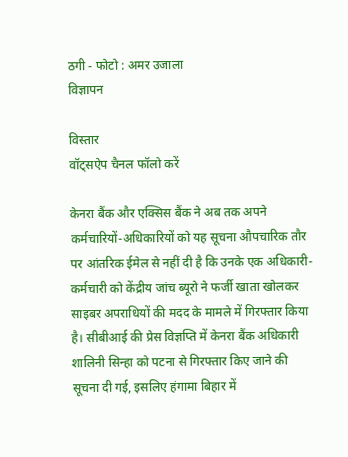ठगी - फोटो : अमर उजाला
विज्ञापन

विस्तार
वॉट्सऐप चैनल फॉलो करें

केनरा बैंक और एक्सिस बैंक ने अब तक अपने कर्मचारियों-अधिकारियों को यह सूचना औपचारिक तौर पर आंतरिक ईमेल से नहीं दी है कि उनके एक अधिकारी-कर्मचारी को केंद्रीय जांच ब्यूरो ने फर्जी खाता खोलकर साइबर अपराधियों की मदद के मामले में गिरफ्तार किया है। सीबीआई की प्रेस विज्ञप्ति में केनरा बैंक अधिकारी शालिनी सिन्हा को पटना से गिरफ्तार किए जाने की सूचना दी गई, इसलिए हंगामा बिहार में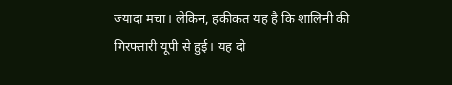ज्यादा मचा। लेकिन, हकीकत यह है कि शालिनी की गिरफ्तारी यूपी से हुई। यह दो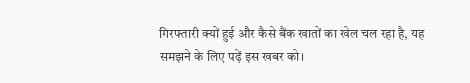गिरफ्तारी क्यों हुई और कैसे बैंक खातों का खेल चल रहा है, यह समझने के लिए पढ़ें इस खबर को।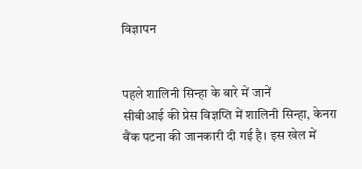विज्ञापन


पहले शालिनी सिन्हा के बारे में जानें
सीबीआई की प्रेस विज्ञप्ति में शालिनी सिन्हा, केनरा बैंक पटना की जानकारी दी गई है। इस खेल में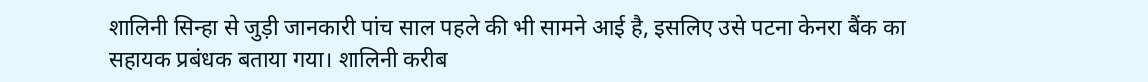शालिनी सिन्हा से जुड़ी जानकारी पांच साल पहले की भी सामने आई है, इसलिए उसे पटना केनरा बैंक का सहायक प्रबंधक बताया गया। शालिनी करीब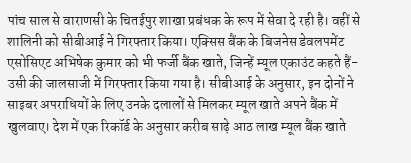पांच साल से वाराणसी के चितईपुर शाखा प्रबंधक के रूप में सेवा दे रही है। वहीं से शालिनी को सीबीआई ने गिरफ्तार किया। एक्सिस बैंक के बिजनेस डेवलपमेंट एसोसिएट अभिषेक कुमार को भी फर्जी बैंक खाते, जिन्हें म्यूल एकाउंट कहते हैं- उसी की जालसाजी में गिरफ्तार किया गया है। सीबीआई के अनुसार, इन दोनों ने साइबर अपराधियों के लिए उनके दलालों से मिलकर म्यूल खाते अपने बैंक में खुलवाए। देश में एक रिकॉर्ड के अनुसार करीब साढ़े आठ लाख म्यूल बैंक खाते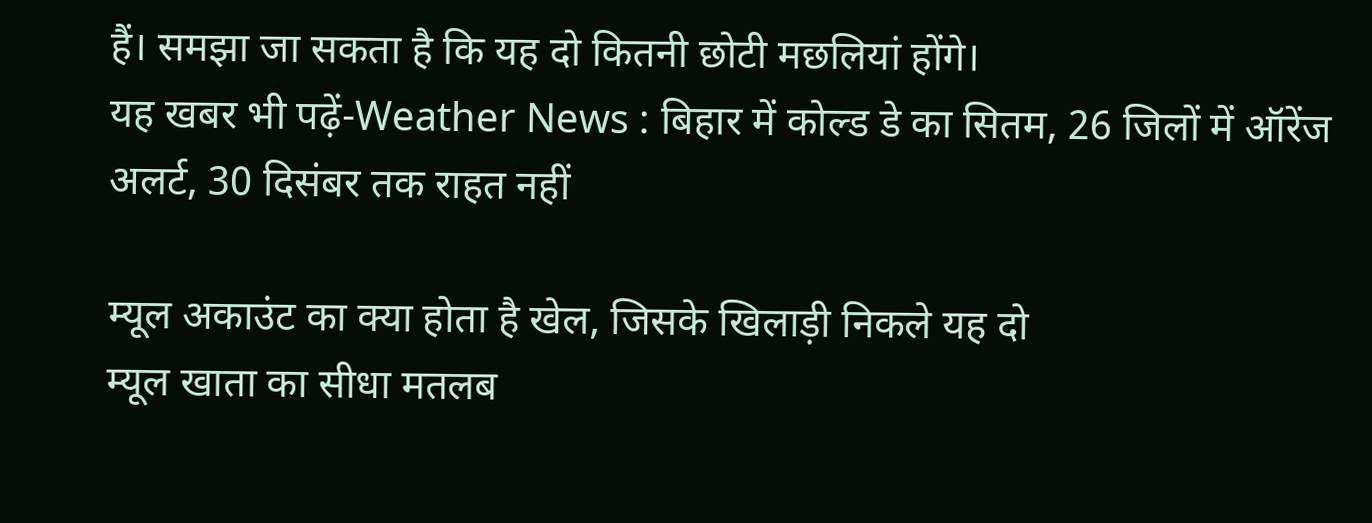हैं। समझा जा सकता है कि यह दो कितनी छोटी मछलियां होंगे।
यह खबर भी पढ़ें-Weather News : बिहार में कोल्ड डे का सितम, 26 जिलों में ऑरेंज अलर्ट, 30 दिसंबर तक राहत नहीं

म्यूल अकाउंट का क्या होता है खेल, जिसके खिलाड़ी निकले यह दो
म्यूल खाता का सीधा मतलब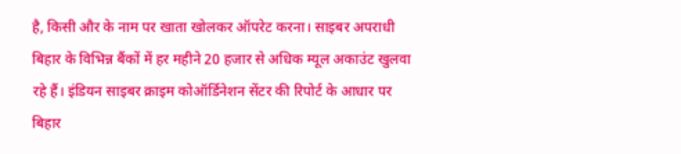है, किसी और के नाम पर खाता खोलकर ऑपरेट करना। साइबर अपराधी बिहार के विभिन्न बैंकों में हर महीने 20 हजार से अधिक म्यूल अकाउंट खुलवा रहे हैं। इंडियन साइबर क्राइम कोऑर्डिनेशन सेंटर की रिपोर्ट के आधार पर बिहार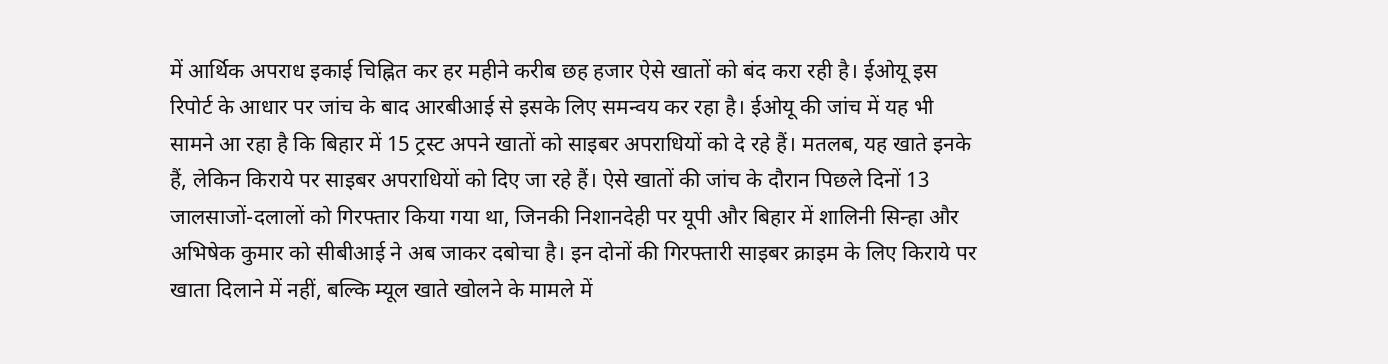में आर्थिक अपराध इकाई चिह्नित कर हर महीने करीब छह हजार ऐसे खातों को बंद करा रही है। ईओयू इस रिपोर्ट के आधार पर जांच के बाद आरबीआई से इसके लिए समन्वय कर रहा है। ईओयू की जांच में यह भी सामने आ रहा है कि बिहार में 15 ट्रस्ट अपने खातों को साइबर अपराधियों को दे रहे हैं। मतलब, यह खाते इनके हैं, लेकिन किराये पर साइबर अपराधियों को दिए जा रहे हैं। ऐसे खातों की जांच के दौरान पिछले दिनों 13 जालसाजों-दलालों को गिरफ्तार किया गया था, जिनकी निशानदेही पर यूपी और बिहार में शालिनी सिन्हा और अभिषेक कुमार को सीबीआई ने अब जाकर दबोचा है। इन दोनों की गिरफ्तारी साइबर क्राइम के लिए किराये पर खाता दिलाने में नहीं, बल्कि म्यूल खाते खोलने के मामले में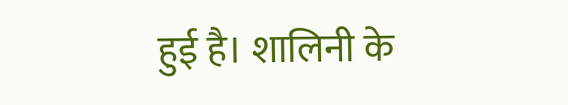हुई है। शालिनी के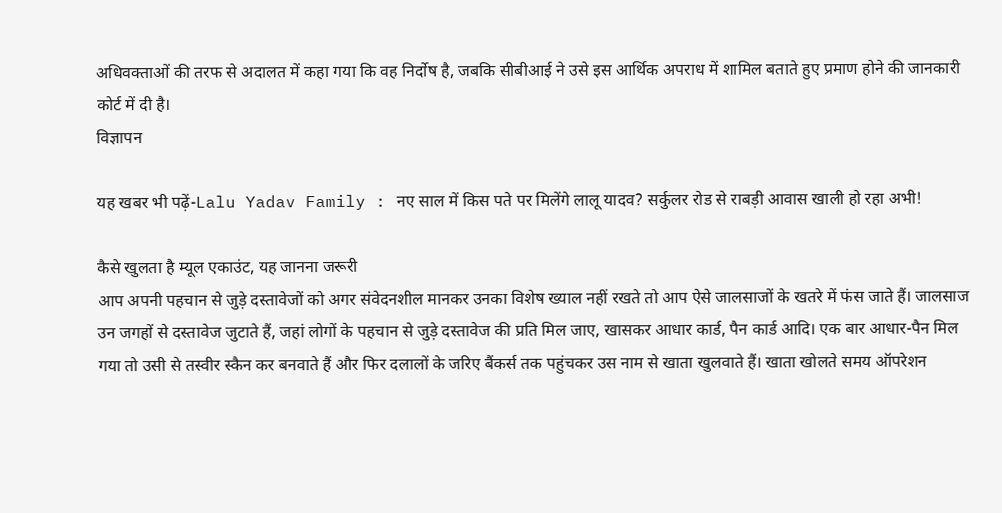अधिवक्ताओं की तरफ से अदालत में कहा गया कि वह निर्दोष है, जबकि सीबीआई ने उसे इस आर्थिक अपराध में शामिल बताते हुए प्रमाण होने की जानकारी कोर्ट में दी है।
विज्ञापन

यह खबर भी पढ़ें-Lalu Yadav Family : नए साल में किस पते पर मिलेंगे लालू यादव? सर्कुलर रोड से राबड़ी आवास खाली हो रहा अभी!

कैसे खुलता है म्यूल एकाउंट, यह जानना जरूरी
आप अपनी पहचान से जुड़े दस्तावेजों को अगर संवेदनशील मानकर उनका विशेष ख्याल नहीं रखते तो आप ऐसे जालसाजों के खतरे में फंस जाते हैं। जालसाज उन जगहों से दस्तावेज जुटाते हैं, जहां लोगों के पहचान से जुड़े दस्तावेज की प्रति मिल जाए, खासकर आधार कार्ड, पैन कार्ड आदि। एक बार आधार-पैन मिल गया तो उसी से तस्वीर स्कैन कर बनवाते हैं और फिर दलालों के जरिए बैंकर्स तक पहुंचकर उस नाम से खाता खुलवाते हैं। खाता खोलते समय ऑपरेशन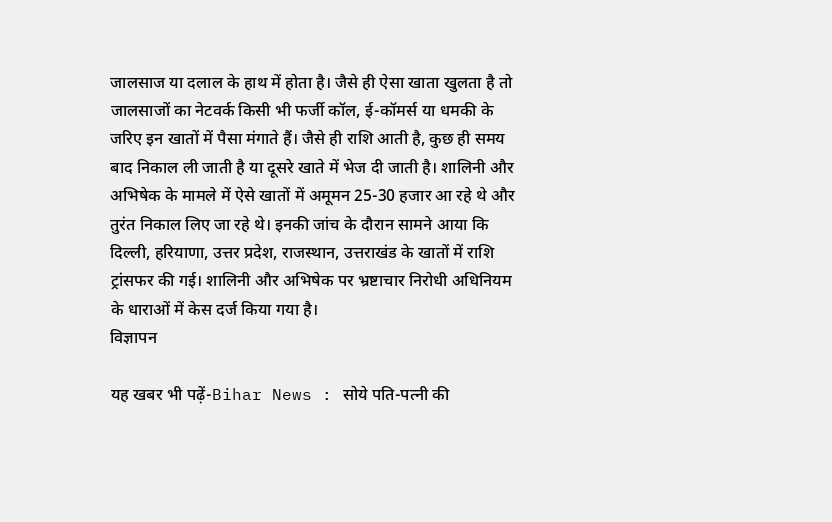जालसाज या दलाल के हाथ में होता है। जैसे ही ऐसा खाता खुलता है तो जालसाजों का नेटवर्क किसी भी फर्जी कॉल, ई-कॉमर्स या धमकी के जरिए इन खातों में पैसा मंगाते हैं। जैसे ही राशि आती है, कुछ ही समय बाद निकाल ली जाती है या दूसरे खाते में भेज दी जाती है। शालिनी और अभिषेक के मामले में ऐसे खातों में अमूमन 25-30 हजार आ रहे थे और तुरंत निकाल लिए जा रहे थे। इनकी जांच के दौरान सामने आया कि दिल्ली, हरियाणा, उत्तर प्रदेश, राजस्थान, उत्तराखंड के खातों में राशि ट्रांसफर की गई। शालिनी और अभिषेक पर भ्रष्टाचार निरोधी अधिनियम के धाराओं में केस दर्ज किया गया है।
विज्ञापन

यह खबर भी पढ़ें-Bihar News : सोये पति-पत्नी की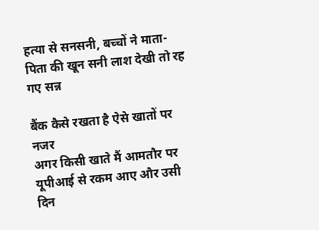हत्या से सनसनी, बच्चों ने माता-पिता की खून सनी लाश देखी तो रह गए सन्न

बैंक कैसे रखता है ऐसे खातों पर नजर
अगर किसी खाते मैं आमतौर पर यूपीआई से रकम आए और उसी दिन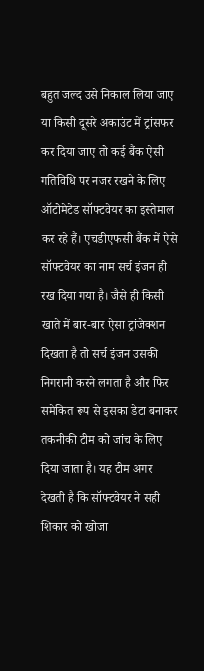बहुत जल्द उसे निकाल लिया जाए या किसी दूसरे अकाउंट में ट्रांसफर कर दिया जाए तो कई बैंक ऐसी गतिविधि पर नजर रखने के लिए ऑटोमेटेड सॉफ्टवेयर का इस्तेमाल कर रहे हैं। एचडीएफसी बैंक में ऐसे सॉफ्टवेयर का नाम सर्च इंजन ही रख दिया गया है। जैसे ही किसी खाते में बार-बार ऐसा ट्रांजेक्शन दिखता है तो सर्च इंजन उसकी निगरानी करने लगता है और फिर समेकित रूप से इसका डेटा बनाकर तकनीकी टीम को जांच के लिए दिया जाता है। यह टीम अगर देखती है कि सॉफ्टवेयर ने सही शिकार को खोजा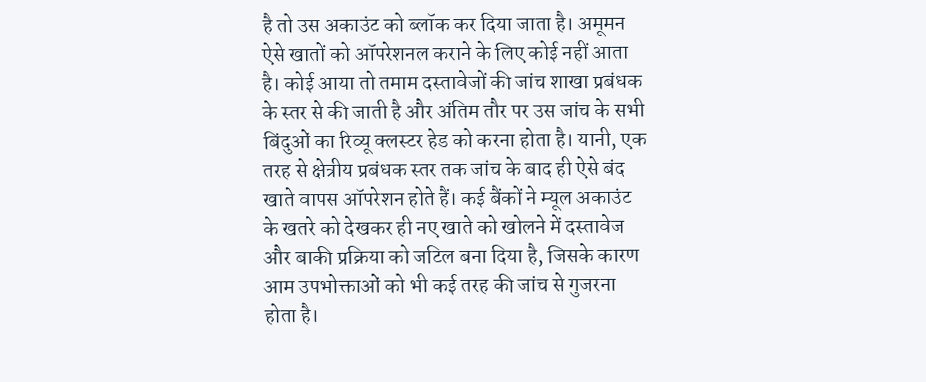है तो उस अकाउंट को ब्लॉक कर दिया जाता है। अमूमन ऐसे खातों को ऑपरेशनल कराने के लिए कोई नहीं आता है। कोई आया तो तमाम दस्तावेजों की जांच शाखा प्रबंधक के स्तर से की जाती है और अंतिम तौर पर उस जांच के सभी बिंदुओं का रिव्यू क्लस्टर हेड को करना होता है। यानी, एक तरह से क्षेत्रीय प्रबंधक स्तर तक जांच के बाद ही ऐसे बंद खाते वापस ऑपरेशन होते हैं। कई बैंकों ने म्यूल अकाउंट के खतरे को देखकर ही नए खाते को खोलने में दस्तावेज और बाकी प्रक्रिया को जटिल बना दिया है, जिसके कारण आम उपभोक्ताओं को भी कई तरह की जांच से गुजरना होता है।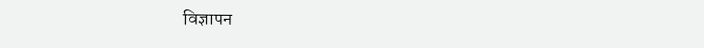विज्ञापन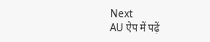Next
AU ऐप में पढ़ें